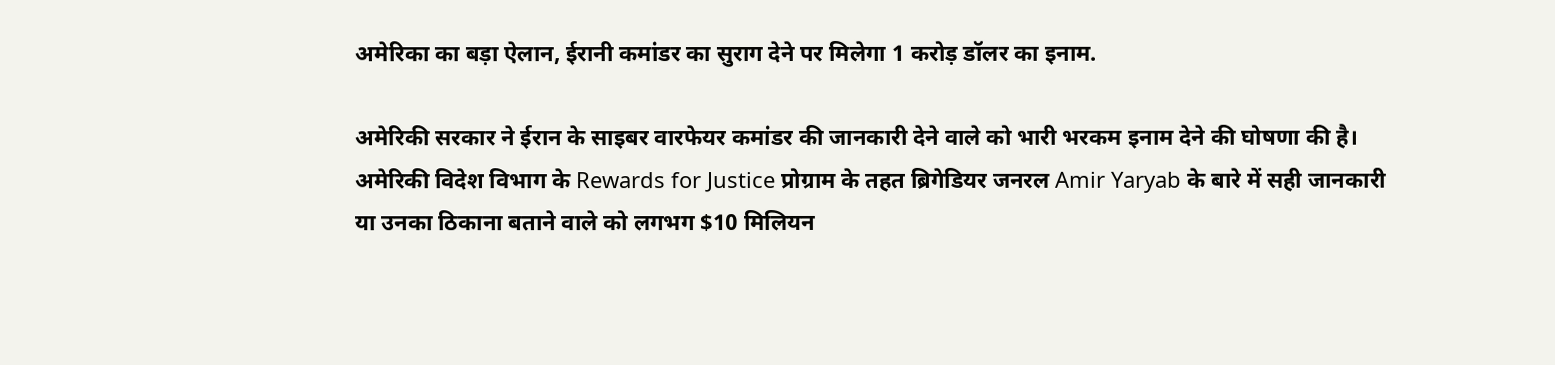अमेरिका का बड़ा ऐलान, ईरानी कमांडर का सुराग देने पर मिलेगा 1 करोड़ डॉलर का इनाम.

अमेरिकी सरकार ने ईरान के साइबर वारफेयर कमांडर की जानकारी देने वाले को भारी भरकम इनाम देने की घोषणा की है। अमेरिकी विदेश विभाग के Rewards for Justice प्रोग्राम के तहत ब्रिगेडियर जनरल Amir Yaryab के बारे में सही जानकारी या उनका ठिकाना बताने वाले को लगभग $10 मिलियन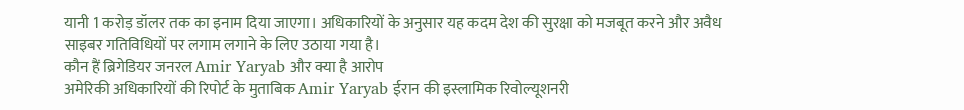यानी 1 करोड़ डॉलर तक का इनाम दिया जाएगा। अधिकारियों के अनुसार यह कदम देश की सुरक्षा को मजबूत करने और अवैध साइबर गतिविधियों पर लगाम लगाने के लिए उठाया गया है।
कौन हैं ब्रिगेडियर जनरल Amir Yaryab और क्या है आरोप
अमेरिकी अधिकारियों की रिपोर्ट के मुताबिक Amir Yaryab ईरान की इस्लामिक रिवोल्यूशनरी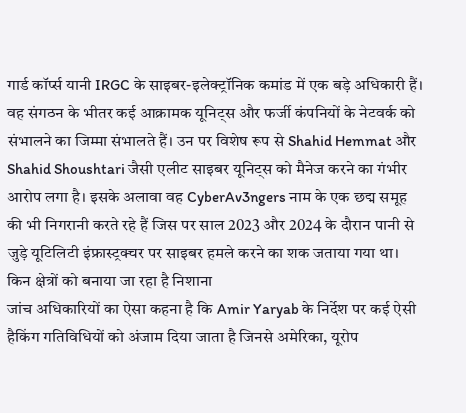गार्ड कॉर्प्स यानी IRGC के साइबर-इलेक्ट्रॉनिक कमांड में एक बड़े अधिकारी हैं। वह संगठन के भीतर कई आक्रामक यूनिट्स और फर्जी कंपनियों के नेटवर्क को संभालने का जिम्मा संभालते हैं। उन पर विशेष रूप से Shahid Hemmat और Shahid Shoushtari जैसी एलीट साइबर यूनिट्स को मैनेज करने का गंभीर आरोप लगा है। इसके अलावा वह CyberAv3ngers नाम के एक छद्म समूह की भी निगरानी करते रहे हैं जिस पर साल 2023 और 2024 के दौरान पानी से जुड़े यूटिलिटी इंफ्रास्ट्रक्चर पर साइबर हमले करने का शक जताया गया था।
किन क्षेत्रों को बनाया जा रहा है निशाना
जांच अधिकारियों का ऐसा कहना है कि Amir Yaryab के निर्देश पर कई ऐसी हैकिंग गतिविधियों को अंजाम दिया जाता है जिनसे अमेरिका, यूरोप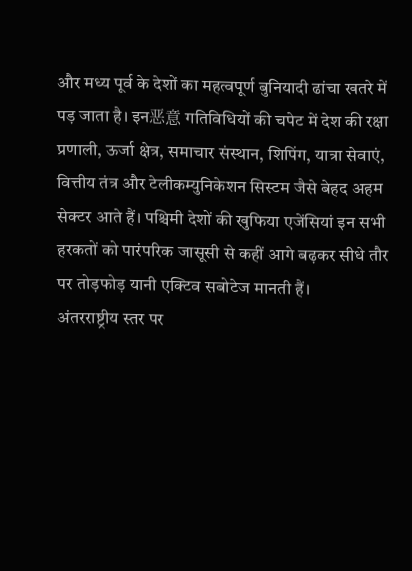और मध्य पूर्व के देशों का महत्वपूर्ण बुनियादी ढांचा खतरे में पड़ जाता है। इन恶意 गतिविधियों की चपेट में देश की रक्षा प्रणाली, ऊर्जा क्षेत्र, समाचार संस्थान, शिपिंग, यात्रा सेवाएं, वित्तीय तंत्र और टेलीकम्युनिकेशन सिस्टम जैसे बेहद अहम सेक्टर आते हैं। पश्चिमी देशों की खुफिया एजेंसियां इन सभी हरकतों को पारंपरिक जासूसी से कहीं आगे बढ़कर सीधे तौर पर तोड़फोड़ यानी एक्टिव सबोटेज मानती हैं।
अंतरराष्ट्रीय स्तर पर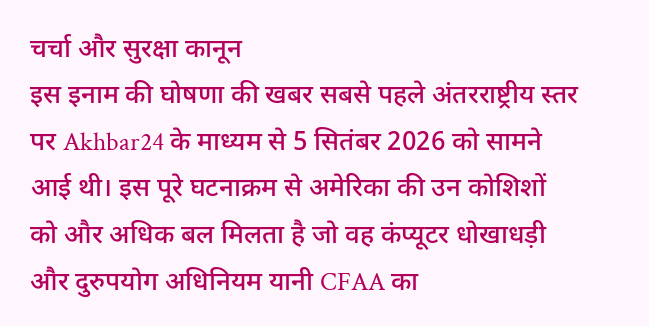चर्चा और सुरक्षा कानून
इस इनाम की घोषणा की खबर सबसे पहले अंतरराष्ट्रीय स्तर पर Akhbar24 के माध्यम से 5 सितंबर 2026 को सामने आई थी। इस पूरे घटनाक्रम से अमेरिका की उन कोशिशों को और अधिक बल मिलता है जो वह कंप्यूटर धोखाधड़ी और दुरुपयोग अधिनियम यानी CFAA का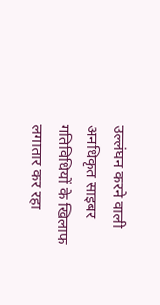उल्लंघन करने वाली अनधिकृत साइबर गतिविधियों के खिलाफ लगातार कर रहा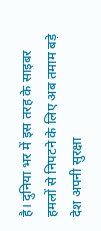है। दुनिया भर में इस तरह के साइबर हमलों से निपटने के लिए अब तमाम बड़े देश अपनी सुरक्षा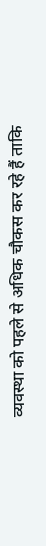व्यवस्था को पहले से अधिक चौकस कर रहे हैं ताकि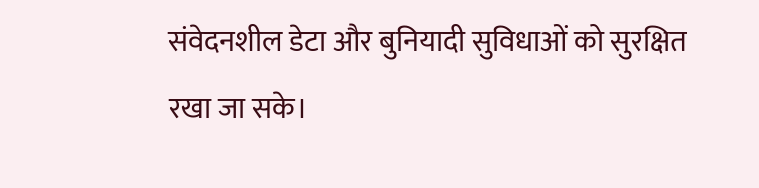संवेदनशील डेटा और बुनियादी सुविधाओं को सुरक्षित रखा जा सके।